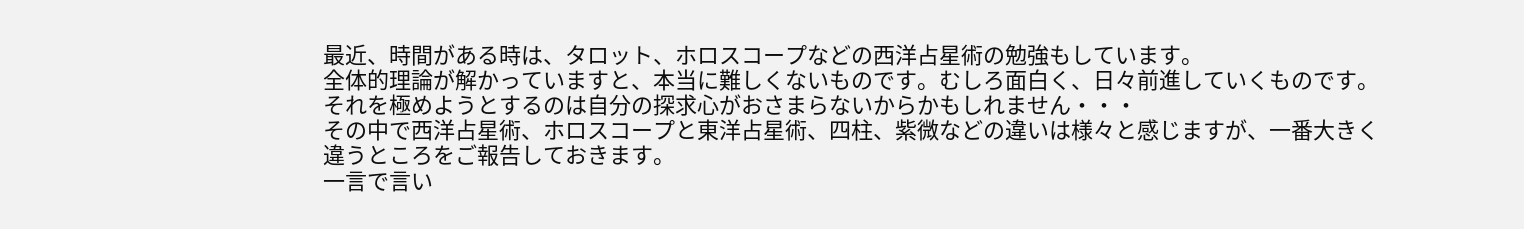最近、時間がある時は、タロット、ホロスコープなどの西洋占星術の勉強もしています。
全体的理論が解かっていますと、本当に難しくないものです。むしろ面白く、日々前進していくものです。
それを極めようとするのは自分の探求心がおさまらないからかもしれません・・・
その中で西洋占星術、ホロスコープと東洋占星術、四柱、紫微などの違いは様々と感じますが、一番大きく違うところをご報告しておきます。
一言で言い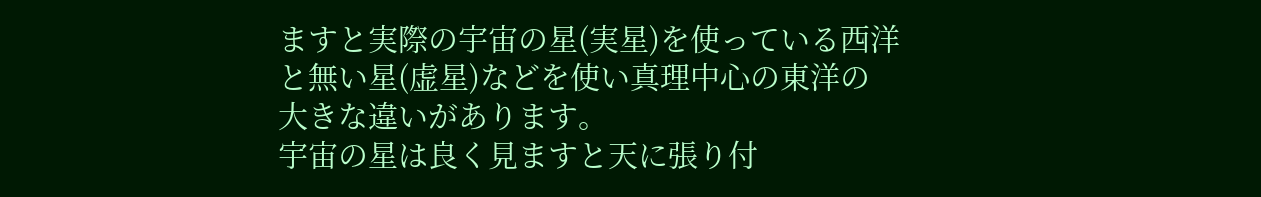ますと実際の宇宙の星(実星)を使っている西洋
と無い星(虚星)などを使い真理中心の東洋の
大きな違いがあります。
宇宙の星は良く見ますと天に張り付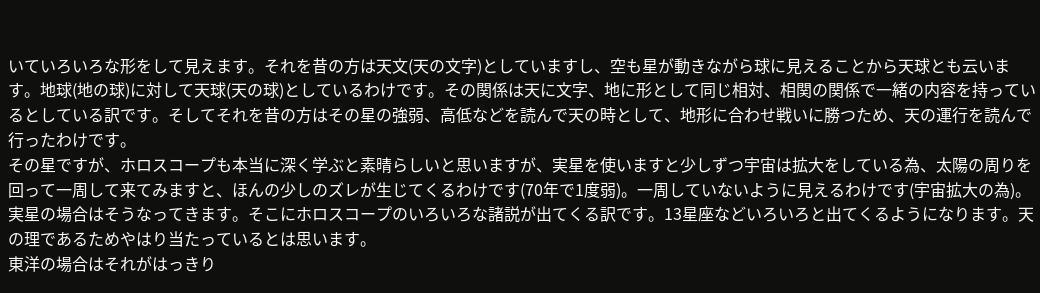いていろいろな形をして見えます。それを昔の方は天文(天の文字)としていますし、空も星が動きながら球に見えることから天球とも云います。地球(地の球)に対して天球(天の球)としているわけです。その関係は天に文字、地に形として同じ相対、相関の関係で一緒の内容を持っているとしている訳です。そしてそれを昔の方はその星の強弱、高低などを読んで天の時として、地形に合わせ戦いに勝つため、天の運行を読んで行ったわけです。
その星ですが、ホロスコープも本当に深く学ぶと素晴らしいと思いますが、実星を使いますと少しずつ宇宙は拡大をしている為、太陽の周りを回って一周して来てみますと、ほんの少しのズレが生じてくるわけです(70年で1度弱)。一周していないように見えるわけです(宇宙拡大の為)。
実星の場合はそうなってきます。そこにホロスコープのいろいろな諸説が出てくる訳です。13星座などいろいろと出てくるようになります。天の理であるためやはり当たっているとは思います。
東洋の場合はそれがはっきり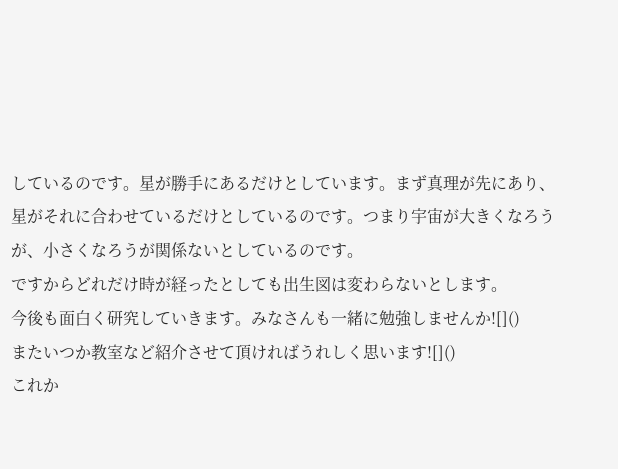しているのです。星が勝手にあるだけとしています。まず真理が先にあり、星がそれに合わせているだけとしているのです。つまり宇宙が大きくなろうが、小さくなろうが関係ないとしているのです。
ですからどれだけ時が経ったとしても出生図は変わらないとします。
今後も面白く研究していきます。みなさんも一緒に勉強しませんか![]()
またいつか教室など紹介させて頂ければうれしく思います![]()
これか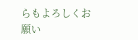らもよろしくお願い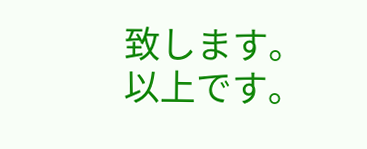致します。
以上です。